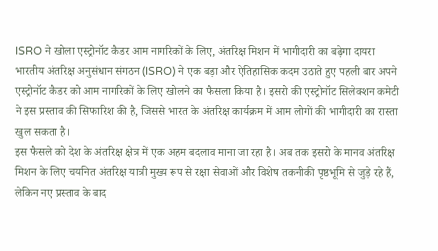ISRO ने खोला एस्ट्रोनॉट कैडर आम नागरिकों के लिए, अंतरिक्ष मिशन में भागीदारी का बढ़ेगा दायरा
भारतीय अंतरिक्ष अनुसंधान संगठन (ISRO) ने एक बड़ा और ऐतिहासिक कदम उठाते हुए पहली बार अपने एस्ट्रोनॉट कैडर को आम नागरिकों के लिए खोलने का फैसला किया है। इसरो की एस्ट्रोनॉट सिलेक्शन कमेटी ने इस प्रस्ताव की सिफारिश की है, जिससे भारत के अंतरिक्ष कार्यक्रम में आम लोगों की भागीदारी का रास्ता खुल सकता है।
इस फैसले को देश के अंतरिक्ष क्षेत्र में एक अहम बदलाव माना जा रहा है। अब तक इसरो के मानव अंतरिक्ष मिशन के लिए चयनित अंतरिक्ष यात्री मुख्य रूप से रक्षा सेवाओं और विशेष तकनीकी पृष्ठभूमि से जुड़े रहे हैं, लेकिन नए प्रस्ताव के बाद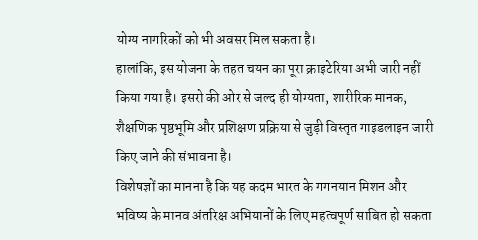योग्य नागरिकों को भी अवसर मिल सकता है।
हालांकि, इस योजना के तहत चयन का पूरा क्राइटेरिया अभी जारी नहीं किया गया है। इसरो की ओर से जल्द ही योग्यता, शारीरिक मानक, शैक्षणिक पृष्ठभूमि और प्रशिक्षण प्रक्रिया से जुड़ी विस्तृत गाइडलाइन जारी किए जाने की संभावना है।
विशेषज्ञों का मानना है कि यह कदम भारत के गगनयान मिशन और भविष्य के मानव अंतरिक्ष अभियानों के लिए महत्वपूर्ण साबित हो सकता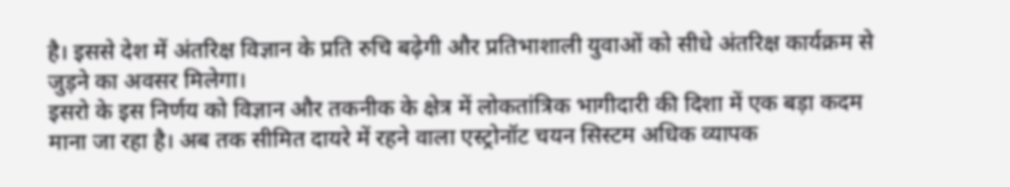है। इससे देश में अंतरिक्ष विज्ञान के प्रति रुचि बढ़ेगी और प्रतिभाशाली युवाओं को सीधे अंतरिक्ष कार्यक्रम से जुड़ने का अवसर मिलेगा।
इसरो के इस निर्णय को विज्ञान और तकनीक के क्षेत्र में लोकतांत्रिक भागीदारी की दिशा में एक बड़ा कदम माना जा रहा है। अब तक सीमित दायरे में रहने वाला एस्ट्रोनॉट चयन सिस्टम अधिक व्यापक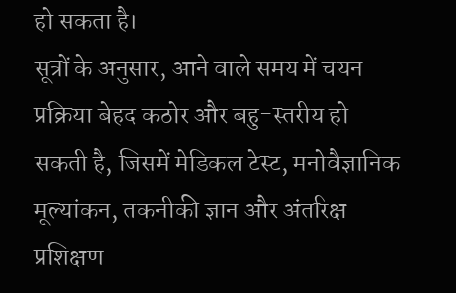हो सकता है।
सूत्रों के अनुसार, आने वाले समय में चयन प्रक्रिया बेहद कठोर और बहु-स्तरीय हो सकती है, जिसमें मेडिकल टेस्ट, मनोवैज्ञानिक मूल्यांकन, तकनीकी ज्ञान और अंतरिक्ष प्रशिक्षण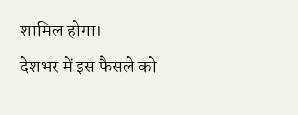शामिल होगा।
देशभर में इस फैसले को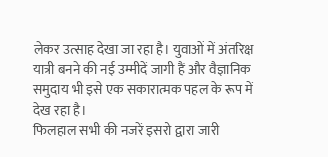लेकर उत्साह देखा जा रहा है। युवाओं में अंतरिक्ष यात्री बनने की नई उम्मीदें जागी हैं और वैज्ञानिक समुदाय भी इसे एक सकारात्मक पहल के रूप में देख रहा है।
फिलहाल सभी की नजरें इसरो द्वारा जारी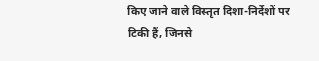किए जाने वाले विस्तृत दिशा-निर्देशों पर टिकी हैं, जिनसे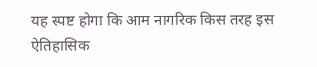यह स्पष्ट होगा कि आम नागरिक किस तरह इस ऐतिहासिक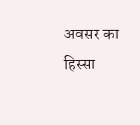अवसर का हिस्सा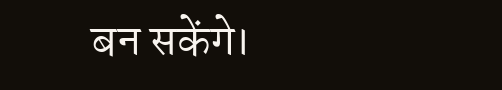बन सकेंगे।